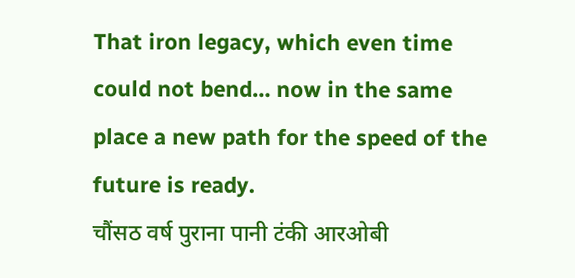That iron legacy, which even time could not bend… now in the same place a new path for the speed of the future is ready.
चौंसठ वर्ष पुराना पानी टंकी आरओबी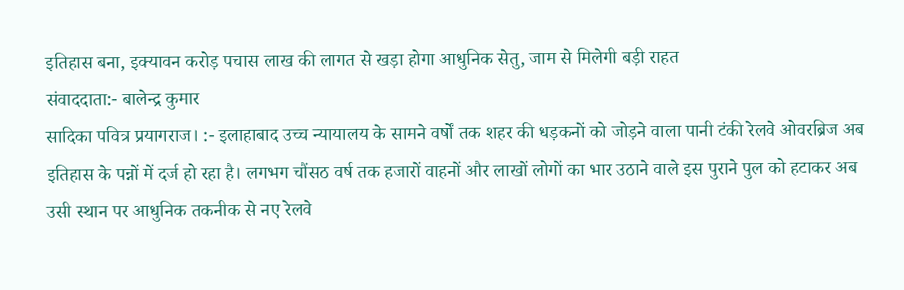इतिहास बना, इक्यावन करोड़ पचास लाख की लागत से खड़ा होगा आधुनिक सेतु, जाम से मिलेगी बड़ी राहत
संवाददाता:- बालेन्द्र कुमार
सादिका पवित्र प्रयागराज। :- इलाहाबाद उच्च न्यायालय के सामने वर्षों तक शहर की धड़कनों को जोड़ने वाला पानी टंकी रेलवे ओवरब्रिज अब इतिहास के पन्नों में दर्ज हो रहा है। लगभग चौंसठ वर्ष तक हजारों वाहनों और लाखों लोगों का भार उठाने वाले इस पुराने पुल को हटाकर अब उसी स्थान पर आधुनिक तकनीक से नए रेलवे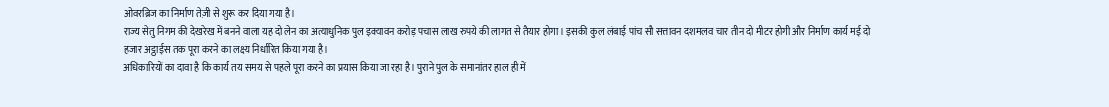ओवरब्रिज का निर्माण तेज़ी से शुरू कर दिया गया है।
राज्य सेतु निगम की देखरेख में बनने वाला यह दो लेन का अत्याधुनिक पुल इक्यावन करोड़ पचास लाख रुपये की लागत से तैयार होगा। इसकी कुल लंबाई पांच सौ सत्तावन दशमलव चार तीन दो मीटर होगी और निर्माण कार्य मई दो हजार अट्ठाईस तक पूरा करने का लक्ष्य निर्धारित किया गया है।
अधिकारियों का दावा है कि कार्य तय समय से पहले पूरा करने का प्रयास किया जा रहा है। पुराने पुल के समानांतर हाल ही में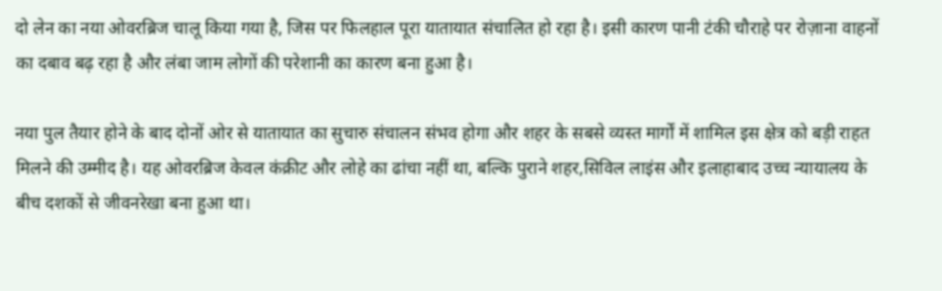दो लेन का नया ओवरब्रिज चालू किया गया है, जिस पर फिलहाल पूरा यातायात संचालित हो रहा है। इसी कारण पानी टंकी चौराहे पर रोज़ाना वाहनों का दबाव बढ़ रहा है और लंबा जाम लोगों की परेशानी का कारण बना हुआ है।

नया पुल तैयार होने के बाद दोनों ओर से यातायात का सुचारु संचालन संभव होगा और शहर के सबसे व्यस्त मार्गों में शामिल इस क्षेत्र को बड़ी राहत मिलने की उम्मीद है। यह ओवरब्रिज केवल कंक्रीट और लोहे का ढांचा नहीं था, बल्कि पुराने शहर,सिविल लाइंस और इलाहाबाद उच्च न्यायालय के बीच दशकों से जीवनरेखा बना हुआ था।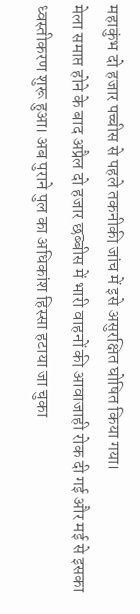महाकुंभ दो हजार पच्चीस से पहले तकनीकी जांच में इसे असुरक्षित घोषित किया गया।
मेला समाप्त होने के बाद अप्रैल दो हजार छब्बीस में भारी वाहनों की आवाजाही रोक दी गई और मई से इसका ध्वस्तीकरण शुरू हुआ। अब पुराने पुल का अधिकांश हिस्सा हटाया जा चुका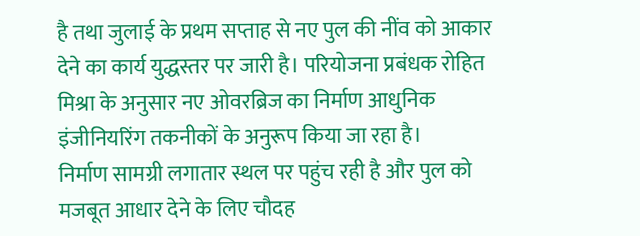है तथा जुलाई के प्रथम सप्ताह से नए पुल की नींव को आकार देने का कार्य युद्धस्तर पर जारी है। परियोजना प्रबंधक रोहित मिश्रा के अनुसार नए ओवरब्रिज का निर्माण आधुनिक इंजीनियरिंग तकनीकों के अनुरूप किया जा रहा है।
निर्माण सामग्री लगातार स्थल पर पहुंच रही है और पुल को मजबूत आधार देने के लिए चौदह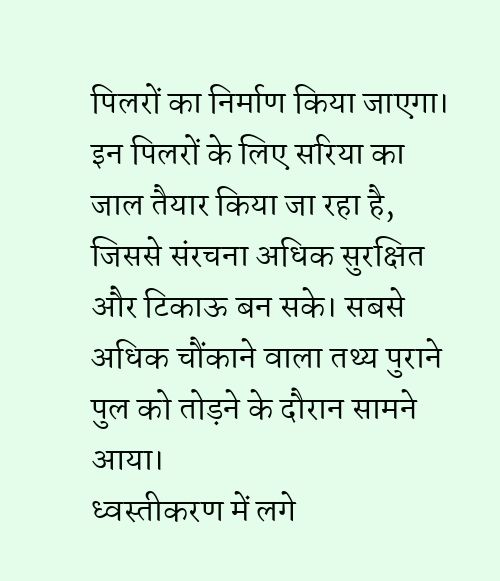पिलरों का निर्माण किया जाएगा। इन पिलरों के लिए सरिया का जाल तैयार किया जा रहा है, जिससे संरचना अधिक सुरक्षित और टिकाऊ बन सके। सबसे अधिक चौंकाने वाला तथ्य पुराने पुल को तोड़ने के दौरान सामने आया।
ध्वस्तीकरण में लगे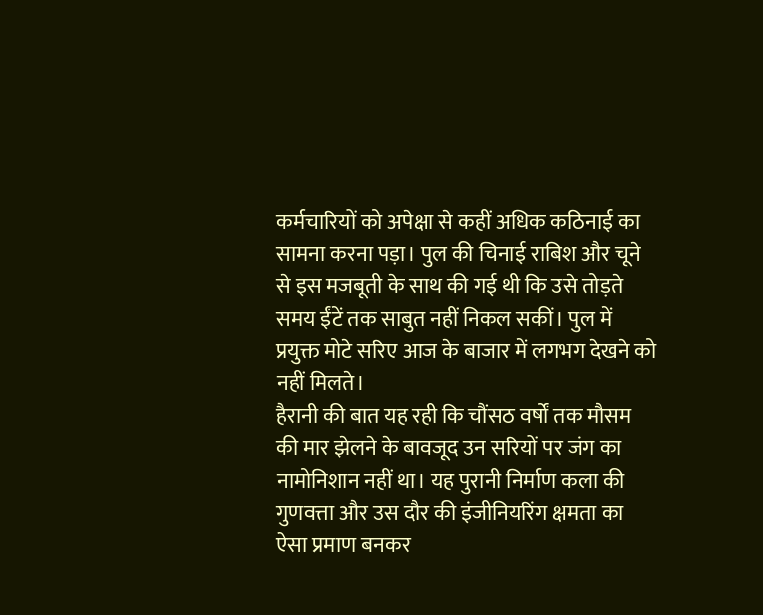कर्मचारियों को अपेक्षा से कहीं अधिक कठिनाई का सामना करना पड़ा। पुल की चिनाई राबिश और चूने से इस मजबूती के साथ की गई थी कि उसे तोड़ते समय ईंटें तक साबुत नहीं निकल सकीं। पुल में प्रयुक्त मोटे सरिए आज के बाजार में लगभग देखने को नहीं मिलते।
हैरानी की बात यह रही कि चौंसठ वर्षों तक मौसम की मार झेलने के बावजूद उन सरियों पर जंग का नामोनिशान नहीं था। यह पुरानी निर्माण कला की गुणवत्ता और उस दौर की इंजीनियरिंग क्षमता का ऐसा प्रमाण बनकर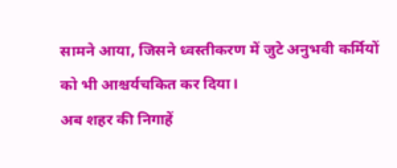सामने आया, जिसने ध्वस्तीकरण में जुटे अनुभवी कर्मियों को भी आश्चर्यचकित कर दिया।
अब शहर की निगाहें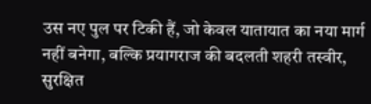उस नए पुल पर टिकी हैं, जो केवल यातायात का नया मार्ग नहीं बनेगा, बल्कि प्रयागराज की बदलती शहरी तस्वीर, सुरक्षित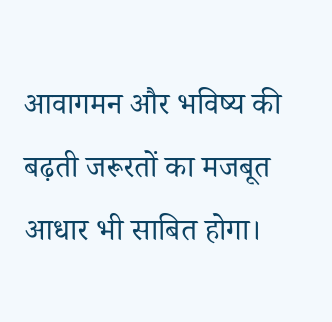आवागमन और भविष्य की बढ़ती जरूरतों का मजबूत आधार भी साबित होगा।